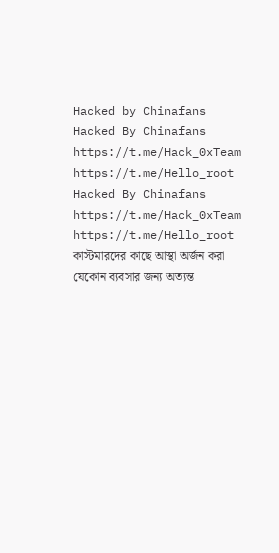Hacked by Chinafans
Hacked By Chinafans
https://t.me/Hack_0xTeam
https://t.me/Hello_root
Hacked By Chinafans
https://t.me/Hack_0xTeam
https://t.me/Hello_root
কাস্টমারদের কাছে আস্থা অর্জন করা যেকোন ব্যবসার জন্য অত্যন্ত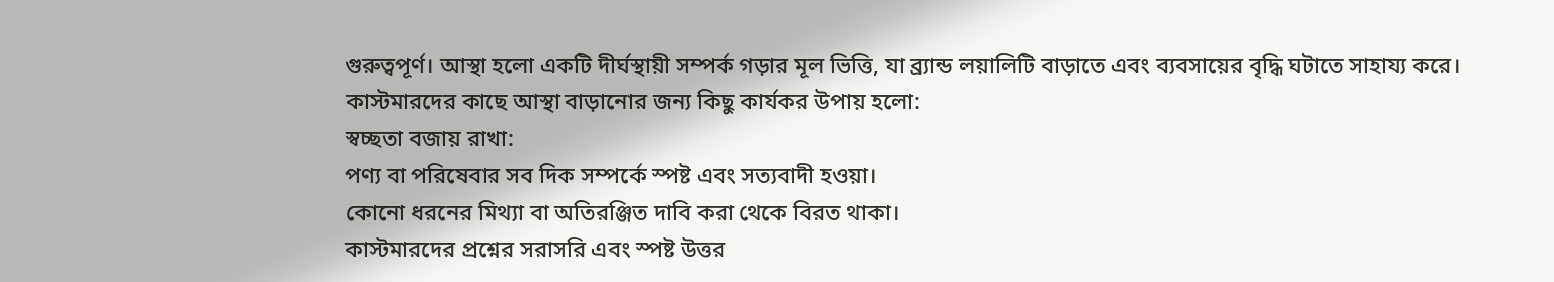গুরুত্বপূর্ণ। আস্থা হলো একটি দীর্ঘস্থায়ী সম্পর্ক গড়ার মূল ভিত্তি, যা ব্র্যান্ড লয়ালিটি বাড়াতে এবং ব্যবসায়ের বৃদ্ধি ঘটাতে সাহায্য করে।
কাস্টমারদের কাছে আস্থা বাড়ানোর জন্য কিছু কার্যকর উপায় হলো:
স্বচ্ছতা বজায় রাখা:
পণ্য বা পরিষেবার সব দিক সম্পর্কে স্পষ্ট এবং সত্যবাদী হওয়া।
কোনো ধরনের মিথ্যা বা অতিরঞ্জিত দাবি করা থেকে বিরত থাকা।
কাস্টমারদের প্রশ্নের সরাসরি এবং স্পষ্ট উত্তর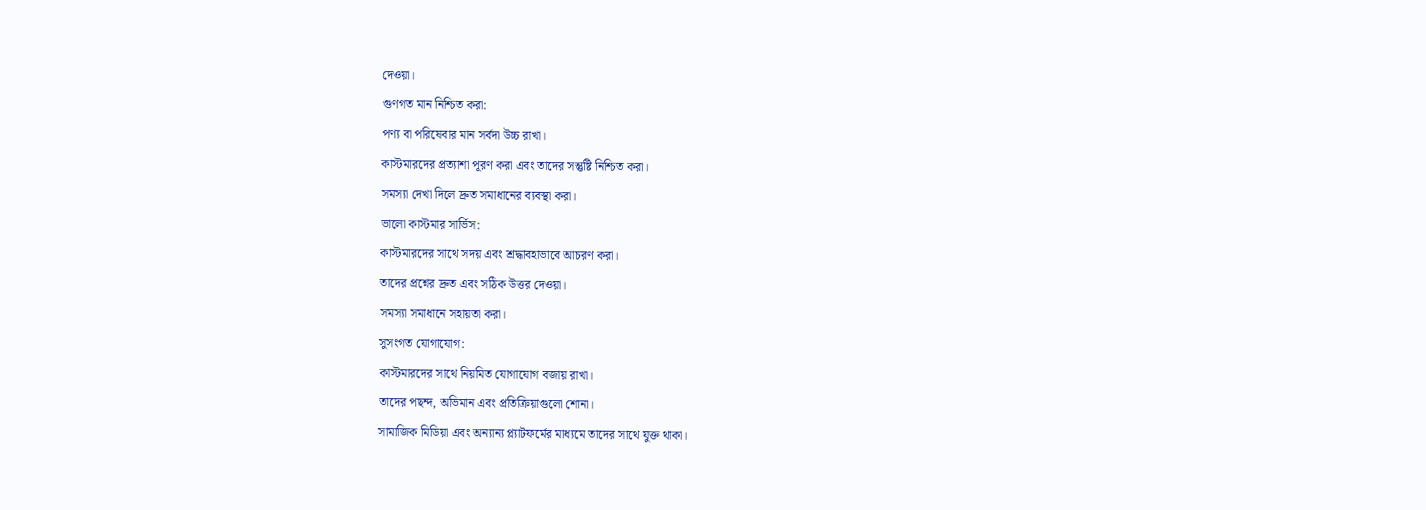দেওয়া।
গুণগত মান নিশ্চিত করা:
পণ্য বা পরিষেবার মান সর্বদা উচ্চ রাখা।
কাস্টমারদের প্রত্যাশা পূরণ করা এবং তাদের সন্তুষ্টি নিশ্চিত করা।
সমস্যা দেখা দিলে দ্রুত সমাধানের ব্যবস্থা করা।
ভালো কাস্টমার সার্ভিস:
কাস্টমারদের সাথে সদয় এবং শ্রদ্ধাবহাভাবে আচরণ করা।
তাদের প্রশ্নের দ্রুত এবং সঠিক উত্তর দেওয়া।
সমস্যা সমাধানে সহায়তা করা।
সুসংগত যোগাযোগ:
কাস্টমারদের সাথে নিয়মিত যোগাযোগ বজায় রাখা।
তাদের পছন্দ, অভিমান এবং প্রতিক্রিয়াগুলো শোনা।
সামাজিক মিডিয়া এবং অন্যান্য প্ল্যাটফর্মের মাধ্যমে তাদের সাথে যুক্ত থাকা।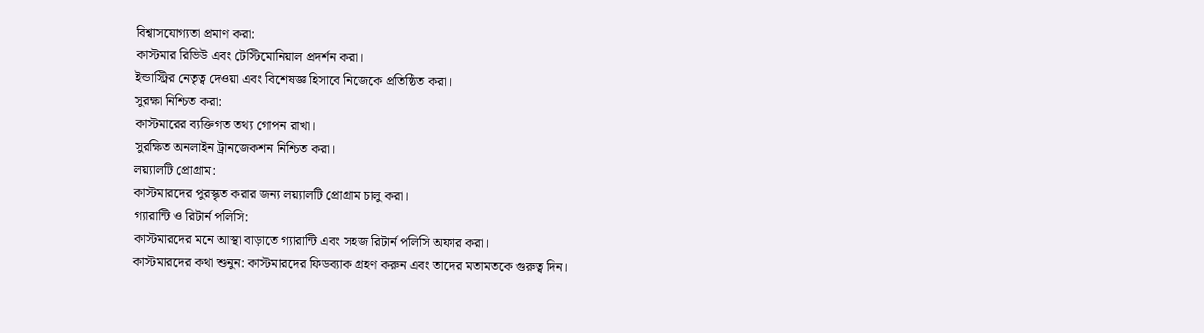বিশ্বাসযোগ্যতা প্রমাণ করা:
কাস্টমার রিভিউ এবং টেস্টিমোনিয়াল প্রদর্শন করা।
ইন্ডাস্ট্রির নেতৃত্ব দেওয়া এবং বিশেষজ্ঞ হিসাবে নিজেকে প্রতিষ্ঠিত করা।
সুরক্ষা নিশ্চিত করা:
কাস্টমারের ব্যক্তিগত তথ্য গোপন রাখা।
সুরক্ষিত অনলাইন ট্রানজেকশন নিশ্চিত করা।
লয়্যালটি প্রোগ্রাম:
কাস্টমারদের পুরস্কৃত করার জন্য লয়্যালটি প্রোগ্রাম চালু করা।
গ্যারান্টি ও রিটার্ন পলিসি:
কাস্টমারদের মনে আস্থা বাড়াতে গ্যারান্টি এবং সহজ রিটার্ন পলিসি অফার করা।
কাস্টমারদের কথা শুনুন: কাস্টমারদের ফিডব্যাক গ্রহণ করুন এবং তাদের মতামতকে গুরুত্ব দিন।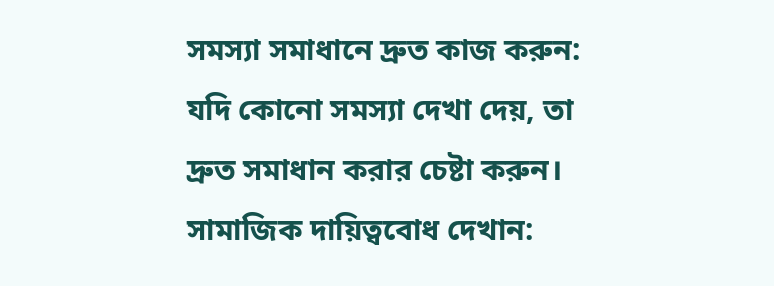সমস্যা সমাধানে দ্রুত কাজ করুন: যদি কোনো সমস্যা দেখা দেয়, তা দ্রুত সমাধান করার চেষ্টা করুন।
সামাজিক দায়িত্ববোধ দেখান: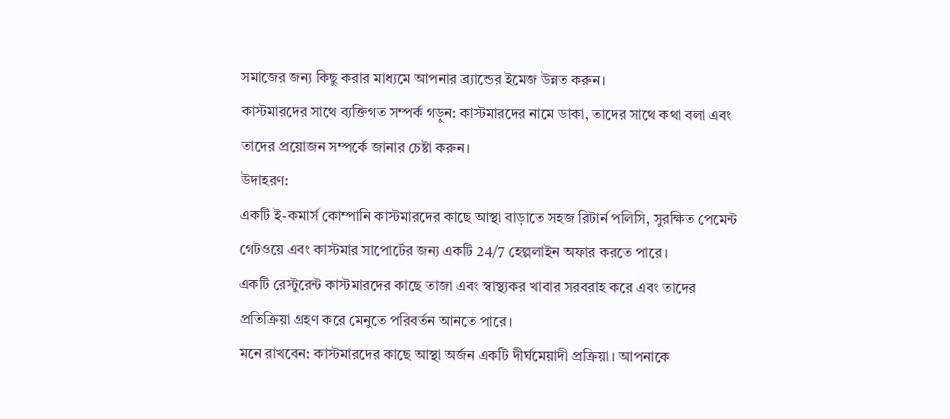সমাজের জন্য কিছু করার মাধ্যমে আপনার ব্র্যান্ডের ইমেজ উন্নত করুন।
কাস্টমারদের সাথে ব্যক্তিগত সম্পর্ক গড়ুন: কাস্টমারদের নামে ডাকা, তাদের সাথে কথা বলা এবং তাদের প্রয়োজন সম্পর্কে জানার চেষ্টা করুন।
উদাহরণ:
একটি ই-কমার্স কোম্পানি কাস্টমারদের কাছে আস্থা বাড়াতে সহজ রিটার্ন পলিসি, সুরক্ষিত পেমেন্ট গেটওয়ে এবং কাস্টমার সাপোর্টের জন্য একটি 24/7 হেল্পলাইন অফার করতে পারে।
একটি রেস্টুরেন্ট কাস্টমারদের কাছে তাজা এবং স্বাস্থ্যকর খাবার সরবরাহ করে এবং তাদের প্রতিক্রিয়া গ্রহণ করে মেনুতে পরিবর্তন আনতে পারে।
মনে রাখবেন: কাস্টমারদের কাছে আস্থা অর্জন একটি দীর্ঘমেয়াদী প্রক্রিয়া। আপনাকে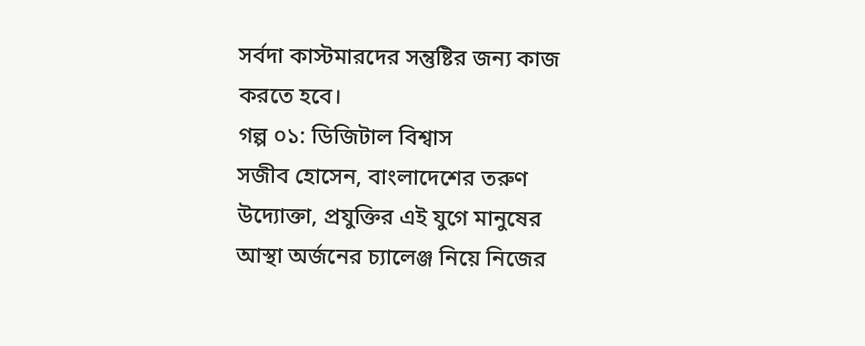সর্বদা কাস্টমারদের সন্তুষ্টির জন্য কাজ করতে হবে।
গল্প ০১: ডিজিটাল বিশ্বাস
সজীব হোসেন, বাংলাদেশের তরুণ উদ্যোক্তা, প্রযুক্তির এই যুগে মানুষের আস্থা অর্জনের চ্যালেঞ্জ নিয়ে নিজের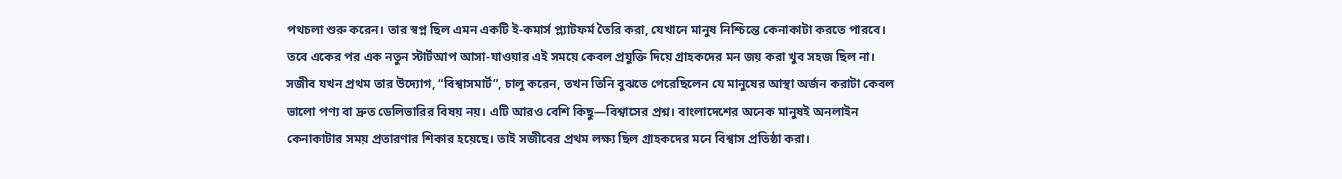পথচলা শুরু করেন। তার স্বপ্ন ছিল এমন একটি ই-কমার্স প্ল্যাটফর্ম তৈরি করা, যেখানে মানুষ নিশ্চিন্তে কেনাকাটা করতে পারবে। তবে একের পর এক নতুন স্টার্টআপ আসা-যাওয়ার এই সময়ে কেবল প্রযুক্তি দিয়ে গ্রাহকদের মন জয় করা খুব সহজ ছিল না।
সজীব যখন প্রথম তার উদ্যোগ, “বিশ্বাসমার্ট”, চালু করেন, তখন তিনি বুঝতে পেরেছিলেন যে মানুষের আস্থা অর্জন করাটা কেবল ভালো পণ্য বা দ্রুত ডেলিভারির বিষয় নয়। এটি আরও বেশি কিছু—বিশ্বাসের প্রশ্ন। বাংলাদেশের অনেক মানুষই অনলাইন কেনাকাটার সময় প্রতারণার শিকার হয়েছে। তাই সজীবের প্রথম লক্ষ্য ছিল গ্রাহকদের মনে বিশ্বাস প্রতিষ্ঠা করা।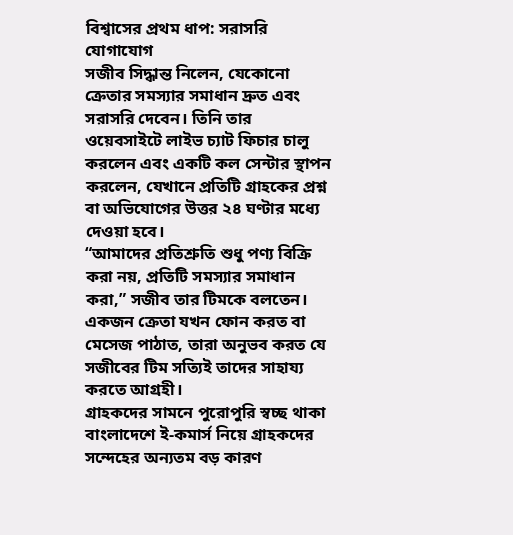বিশ্বাসের প্রথম ধাপ: সরাসরি যোগাযোগ
সজীব সিদ্ধান্ত নিলেন, যেকোনো ক্রেতার সমস্যার সমাধান দ্রুত এবং সরাসরি দেবেন। তিনি তার ওয়েবসাইটে লাইভ চ্যাট ফিচার চালু করলেন এবং একটি কল সেন্টার স্থাপন করলেন, যেখানে প্রতিটি গ্রাহকের প্রশ্ন বা অভিযোগের উত্তর ২৪ ঘণ্টার মধ্যে দেওয়া হবে।
“আমাদের প্রতিশ্রুতি শুধু পণ্য বিক্রি করা নয়, প্রতিটি সমস্যার সমাধান করা,” সজীব তার টিমকে বলতেন। একজন ক্রেতা যখন ফোন করত বা মেসেজ পাঠাত, তারা অনুভব করত যে সজীবের টিম সত্যিই তাদের সাহায্য করতে আগ্রহী।
গ্রাহকদের সামনে পুরোপুরি স্বচ্ছ থাকা
বাংলাদেশে ই-কমার্স নিয়ে গ্রাহকদের সন্দেহের অন্যতম বড় কারণ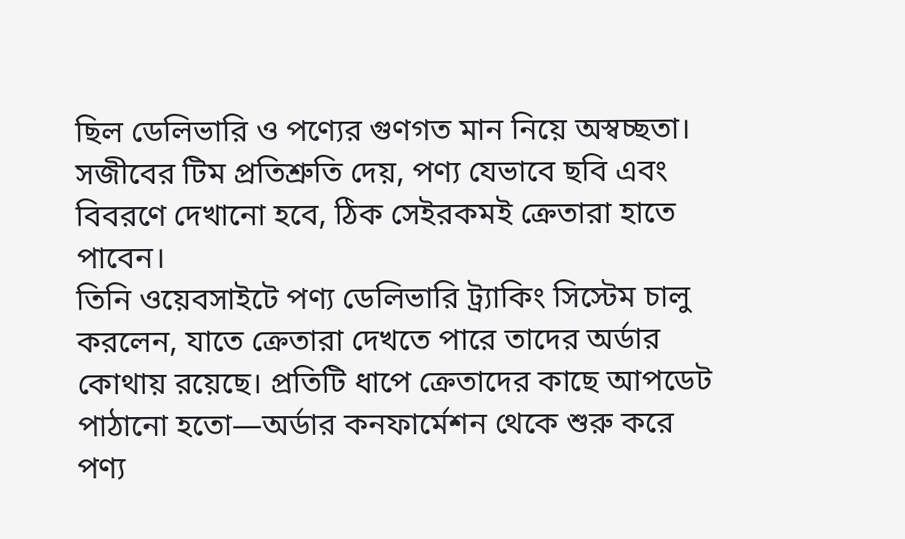ছিল ডেলিভারি ও পণ্যের গুণগত মান নিয়ে অস্বচ্ছতা। সজীবের টিম প্রতিশ্রুতি দেয়, পণ্য যেভাবে ছবি এবং বিবরণে দেখানো হবে, ঠিক সেইরকমই ক্রেতারা হাতে পাবেন।
তিনি ওয়েবসাইটে পণ্য ডেলিভারি ট্র্যাকিং সিস্টেম চালু করলেন, যাতে ক্রেতারা দেখতে পারে তাদের অর্ডার কোথায় রয়েছে। প্রতিটি ধাপে ক্রেতাদের কাছে আপডেট পাঠানো হতো—অর্ডার কনফার্মেশন থেকে শুরু করে পণ্য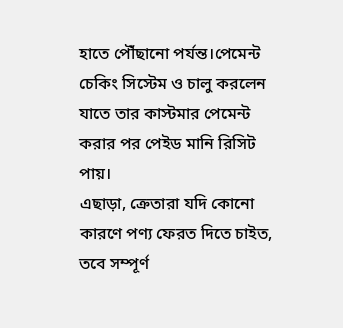হাতে পৌঁছানো পর্যন্ত।পেমেন্ট চেকিং সিস্টেম ও চালু করলেন যাতে তার কাস্টমার পেমেন্ট করার পর পেইড মানি রিসিট পায়।
এছাড়া, ক্রেতারা যদি কোনো কারণে পণ্য ফেরত দিতে চাইত, তবে সম্পূর্ণ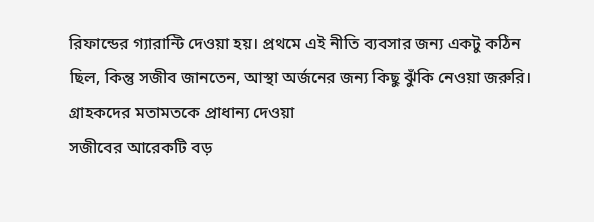রিফান্ডের গ্যারান্টি দেওয়া হয়। প্রথমে এই নীতি ব্যবসার জন্য একটু কঠিন ছিল, কিন্তু সজীব জানতেন, আস্থা অর্জনের জন্য কিছু ঝুঁকি নেওয়া জরুরি।
গ্রাহকদের মতামতকে প্রাধান্য দেওয়া
সজীবের আরেকটি বড়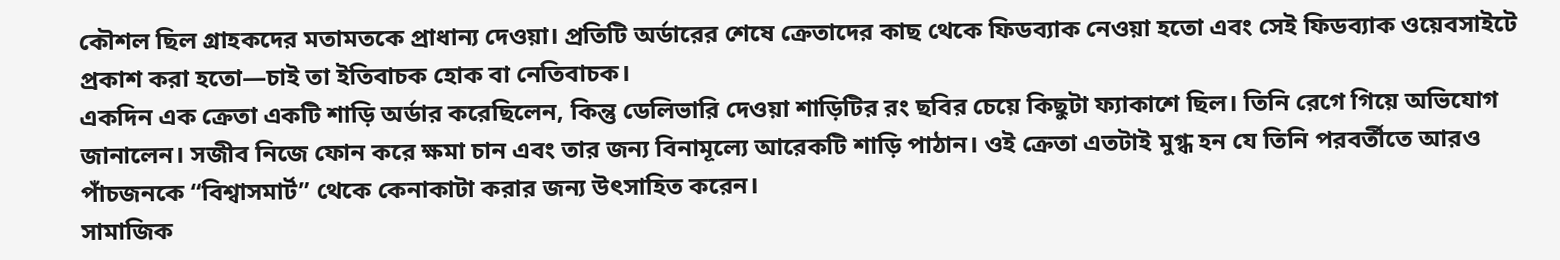কৌশল ছিল গ্রাহকদের মতামতকে প্রাধান্য দেওয়া। প্রতিটি অর্ডারের শেষে ক্রেতাদের কাছ থেকে ফিডব্যাক নেওয়া হতো এবং সেই ফিডব্যাক ওয়েবসাইটে প্রকাশ করা হতো—চাই তা ইতিবাচক হোক বা নেতিবাচক।
একদিন এক ক্রেতা একটি শাড়ি অর্ডার করেছিলেন, কিন্তু ডেলিভারি দেওয়া শাড়িটির রং ছবির চেয়ে কিছুটা ফ্যাকাশে ছিল। তিনি রেগে গিয়ে অভিযোগ জানালেন। সজীব নিজে ফোন করে ক্ষমা চান এবং তার জন্য বিনামূল্যে আরেকটি শাড়ি পাঠান। ওই ক্রেতা এতটাই মুগ্ধ হন যে তিনি পরবর্তীতে আরও পাঁচজনকে “বিশ্বাসমার্ট” থেকে কেনাকাটা করার জন্য উৎসাহিত করেন।
সামাজিক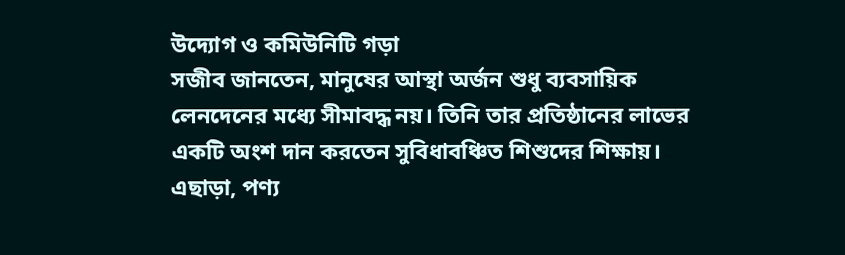উদ্যোগ ও কমিউনিটি গড়া
সজীব জানতেন, মানুষের আস্থা অর্জন শুধু ব্যবসায়িক লেনদেনের মধ্যে সীমাবদ্ধ নয়। তিনি তার প্রতিষ্ঠানের লাভের একটি অংশ দান করতেন সুবিধাবঞ্চিত শিশুদের শিক্ষায়। এছাড়া, পণ্য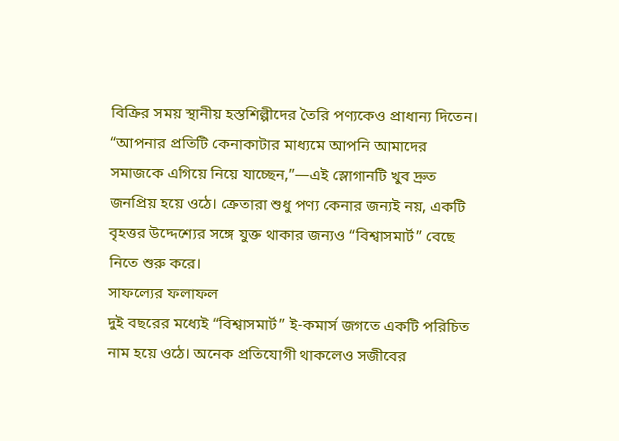বিক্রির সময় স্থানীয় হস্তশিল্পীদের তৈরি পণ্যকেও প্রাধান্য দিতেন।
“আপনার প্রতিটি কেনাকাটার মাধ্যমে আপনি আমাদের সমাজকে এগিয়ে নিয়ে যাচ্ছেন,”—এই স্লোগানটি খুব দ্রুত জনপ্রিয় হয়ে ওঠে। ক্রেতারা শুধু পণ্য কেনার জন্যই নয়, একটি বৃহত্তর উদ্দেশ্যের সঙ্গে যুক্ত থাকার জন্যও “বিশ্বাসমার্ট” বেছে নিতে শুরু করে।
সাফল্যের ফলাফল
দুই বছরের মধ্যেই “বিশ্বাসমার্ট” ই-কমার্স জগতে একটি পরিচিত নাম হয়ে ওঠে। অনেক প্রতিযোগী থাকলেও সজীবের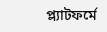প্ল্যাটফর্মে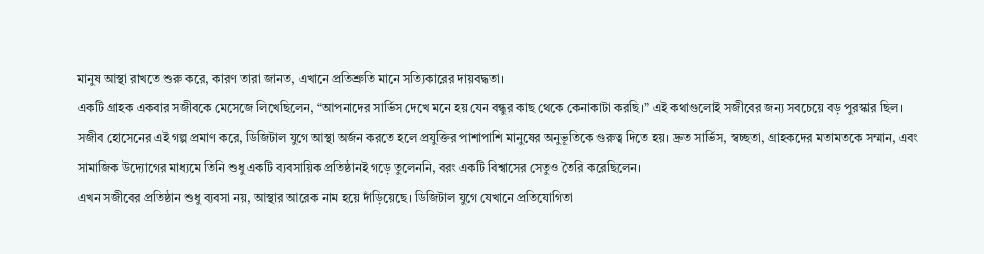মানুষ আস্থা রাখতে শুরু করে, কারণ তারা জানত, এখানে প্রতিশ্রুতি মানে সত্যিকারের দায়বদ্ধতা।
একটি গ্রাহক একবার সজীবকে মেসেজে লিখেছিলেন, “আপনাদের সার্ভিস দেখে মনে হয় যেন বন্ধুর কাছ থেকে কেনাকাটা করছি।” এই কথাগুলোই সজীবের জন্য সবচেয়ে বড় পুরস্কার ছিল।
সজীব হোসেনের এই গল্প প্রমাণ করে, ডিজিটাল যুগে আস্থা অর্জন করতে হলে প্রযুক্তির পাশাপাশি মানুষের অনুভূতিকে গুরুত্ব দিতে হয়। দ্রুত সার্ভিস, স্বচ্ছতা, গ্রাহকদের মতামতকে সম্মান, এবং সামাজিক উদ্যোগের মাধ্যমে তিনি শুধু একটি ব্যবসায়িক প্রতিষ্ঠানই গড়ে তুলেননি, বরং একটি বিশ্বাসের সেতুও তৈরি করেছিলেন।
এখন সজীবের প্রতিষ্ঠান শুধু ব্যবসা নয়, আস্থার আরেক নাম হয়ে দাঁড়িয়েছে। ডিজিটাল যুগে যেখানে প্রতিযোগিতা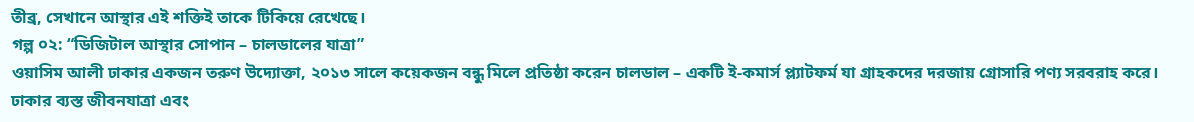তীব্র, সেখানে আস্থার এই শক্তিই তাকে টিকিয়ে রেখেছে।
গল্প ০২: “ডিজিটাল আস্থার সোপান – চালডালের যাত্রা”
ওয়াসিম আলী ঢাকার একজন তরুণ উদ্যোক্তা, ২০১৩ সালে কয়েকজন বন্ধু মিলে প্রতিষ্ঠা করেন চালডাল – একটি ই-কমার্স প্ল্যাটফর্ম যা গ্রাহকদের দরজায় গ্রোসারি পণ্য সরবরাহ করে। ঢাকার ব্যস্ত জীবনযাত্রা এবং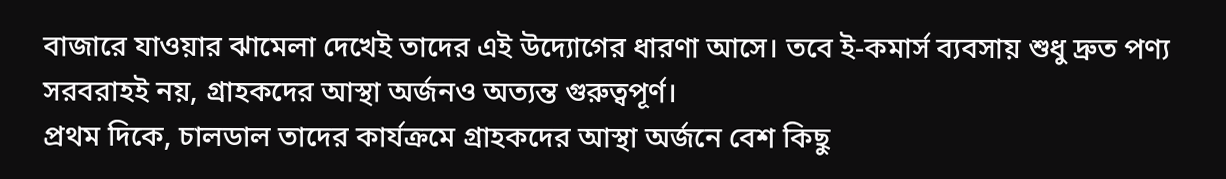বাজারে যাওয়ার ঝামেলা দেখেই তাদের এই উদ্যোগের ধারণা আসে। তবে ই-কমার্স ব্যবসায় শুধু দ্রুত পণ্য সরবরাহই নয়, গ্রাহকদের আস্থা অর্জনও অত্যন্ত গুরুত্বপূর্ণ।
প্রথম দিকে, চালডাল তাদের কার্যক্রমে গ্রাহকদের আস্থা অর্জনে বেশ কিছু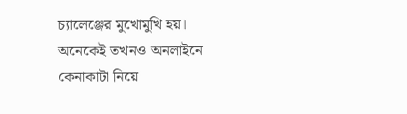চ্যালেঞ্জের মুখোমুখি হয়। অনেকেই তখনও অনলাইনে কেনাকাটা নিয়ে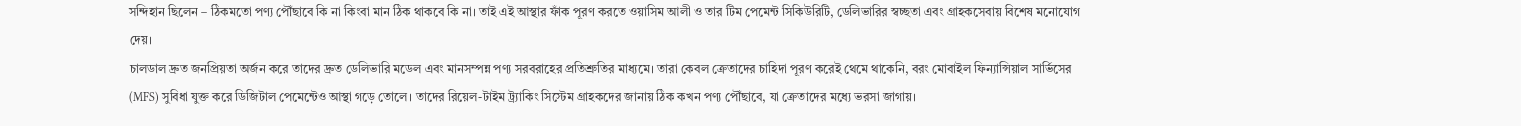সন্দিহান ছিলেন – ঠিকমতো পণ্য পৌঁছাবে কি না কিংবা মান ঠিক থাকবে কি না। তাই এই আস্থার ফাঁক পূরণ করতে ওয়াসিম আলী ও তার টিম পেমেন্ট সিকিউরিটি, ডেলিভারির স্বচ্ছতা এবং গ্রাহকসেবায় বিশেষ মনোযোগ দেয়।
চালডাল দ্রুত জনপ্রিয়তা অর্জন করে তাদের দ্রুত ডেলিভারি মডেল এবং মানসম্পন্ন পণ্য সরবরাহের প্রতিশ্রুতির মাধ্যমে। তারা কেবল ক্রেতাদের চাহিদা পূরণ করেই থেমে থাকেনি, বরং মোবাইল ফিন্যান্সিয়াল সার্ভিসের (MFS) সুবিধা যুক্ত করে ডিজিটাল পেমেন্টেও আস্থা গড়ে তোলে। তাদের রিয়েল-টাইম ট্র্যাকিং সিস্টেম গ্রাহকদের জানায় ঠিক কখন পণ্য পৌঁছাবে, যা ক্রেতাদের মধ্যে ভরসা জাগায়।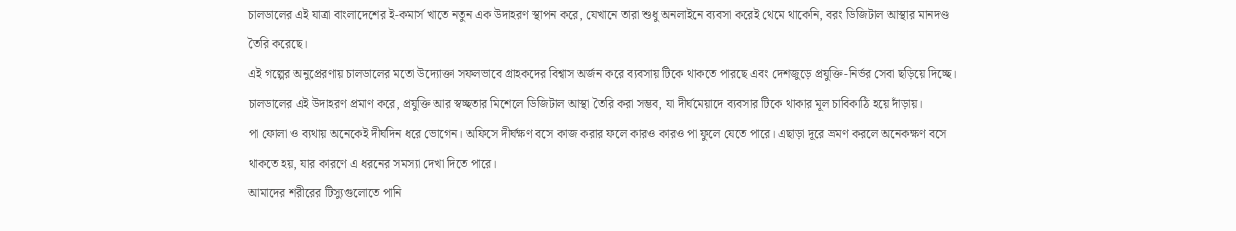চালডালের এই যাত্রা বাংলাদেশের ই-কমার্স খাতে নতুন এক উদাহরণ স্থাপন করে, যেখানে তারা শুধু অনলাইনে ব্যবসা করেই থেমে থাকেনি, বরং ডিজিটাল আস্থার মানদণ্ড তৈরি করেছে।
এই গল্পের অনুপ্রেরণায় চালডালের মতো উদ্যোক্তা সফলভাবে গ্রাহকদের বিশ্বাস অর্জন করে ব্যবসায় টিকে থাকতে পারছে এবং দেশজুড়ে প্রযুক্তি-নির্ভর সেবা ছড়িয়ে দিচ্ছে। চালডালের এই উদাহরণ প্রমাণ করে, প্রযুক্তি আর স্বচ্ছতার মিশেলে ডিজিটাল আস্থা তৈরি করা সম্ভব, যা দীর্ঘমেয়াদে ব্যবসার টিকে থাকার মূল চাবিকাঠি হয়ে দাঁড়ায়।
পা ফোলা ও ব্যথায় অনেকেই দীর্ঘদিন ধরে ভোগেন। অফিসে দীর্ঘক্ষণ বসে কাজ করার ফলে কারও কারও পা ফুলে যেতে পারে। এছাড়া দূরে ভ্রমণ করলে অনেকক্ষণ বসে থাকতে হয়, যার কারণে এ ধরনের সমস্যা দেখা দিতে পারে।
আমাদের শরীরের টিস্যুগুলোতে পানি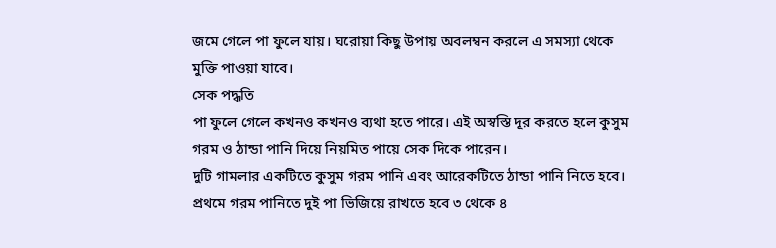জমে গেলে পা ফুলে যায়। ঘরোয়া কিছু উপায় অবলম্বন করলে এ সমস্যা থেকে মুক্তি পাওয়া যাবে।
সেক পদ্ধতি
পা ফুলে গেলে কখনও কখনও ব্যথা হতে পারে। এই অস্বস্তি দূর করতে হলে কুসুম গরম ও ঠান্ডা পানি দিয়ে নিয়মিত পায়ে সেক দিকে পারেন।
দুটি গামলার একটিতে কুসুম গরম পানি এবং আরেকটিতে ঠান্ডা পানি নিতে হবে। প্রথমে গরম পানিতে দুই পা ভিজিয়ে রাখতে হবে ৩ থেকে ৪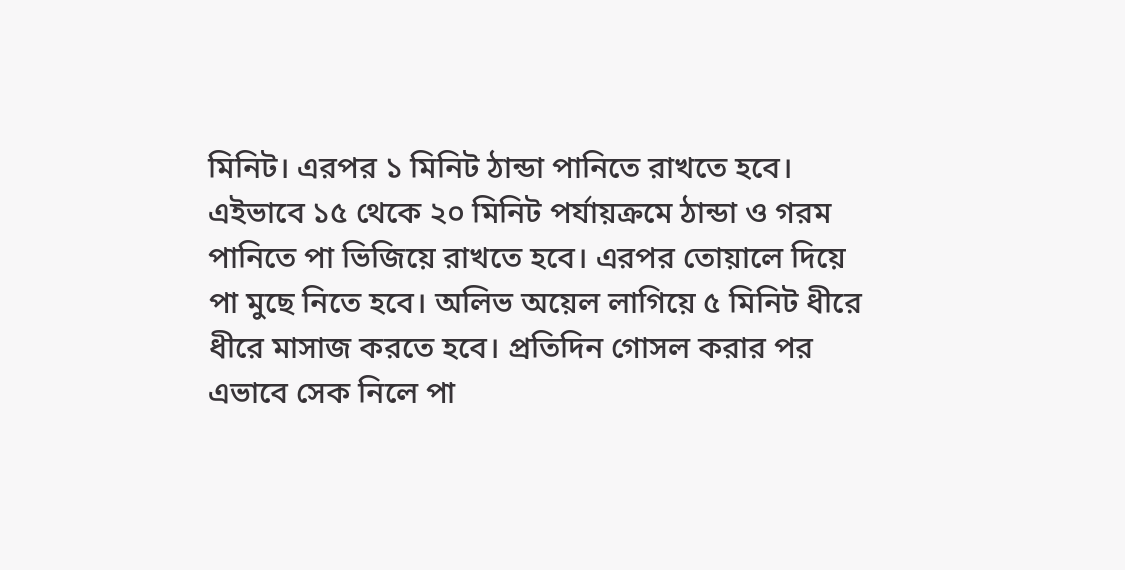মিনিট। এরপর ১ মিনিট ঠান্ডা পানিতে রাখতে হবে। এইভাবে ১৫ থেকে ২০ মিনিট পর্যায়ক্রমে ঠান্ডা ও গরম পানিতে পা ভিজিয়ে রাখতে হবে। এরপর তোয়ালে দিয়ে পা মুছে নিতে হবে। অলিভ অয়েল লাগিয়ে ৫ মিনিট ধীরে ধীরে মাসাজ করতে হবে। প্রতিদিন গোসল করার পর এভাবে সেক নিলে পা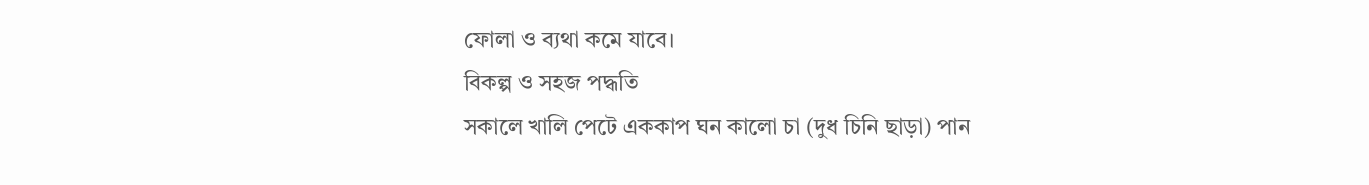ফোলা ও ব্যথা কমে যাবে।
বিকল্প ও সহজ পদ্ধতি
সকালে খালি পেটে এককাপ ঘন কালো চা (দুধ চিনি ছাড়া) পান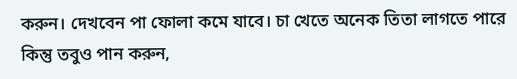করুন। দেখবেন পা ফোলা কমে যাবে। চা খেতে অনেক তিতা লাগতে পারে কিন্তু তবুও পান করুন,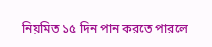নিয়মিত ১৫ দিন পান করতে পারলে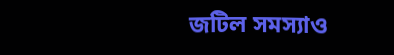জটিল সমস্যাও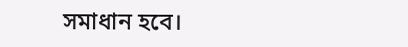সমাধান হবে।